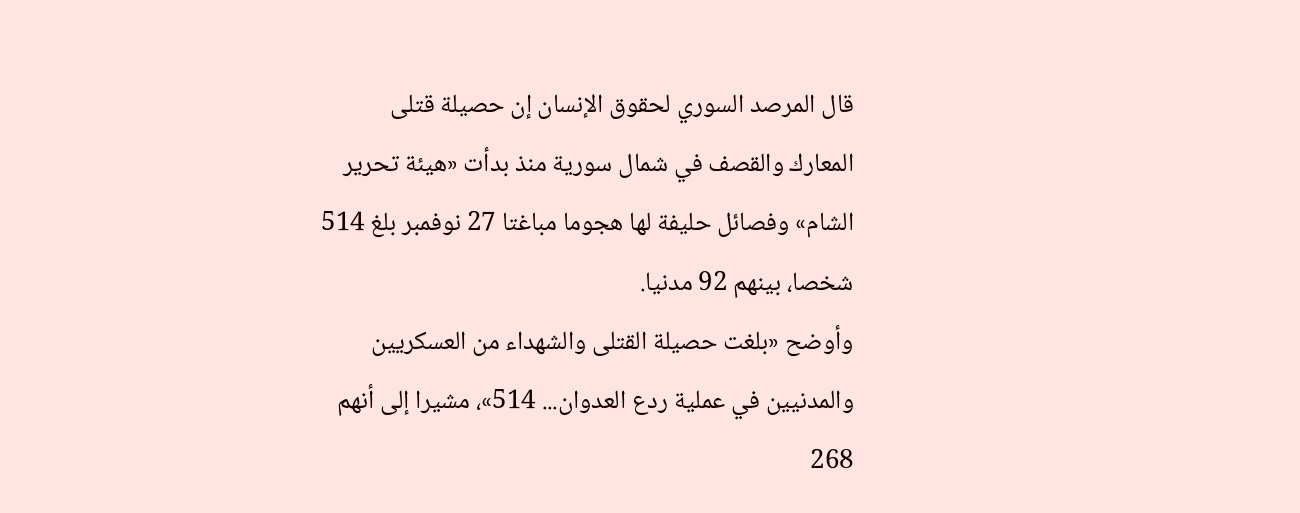قال المرصد السوري لحقوق الإنسان إن حصيلة قتلى المعارك والقصف في شمال سورية منذ بدأت «هيئة تحرير الشام» وفصائل حليفة لها هجوما مباغتا 27 نوفمبر بلغ 514 شخصا، بينهم 92 مدنيا.
وأوضح «بلغت حصيلة القتلى والشهداء من العسكريين والمدنيين في عملية ردع العدوان... 514»، مشيرا إلى أنهم 268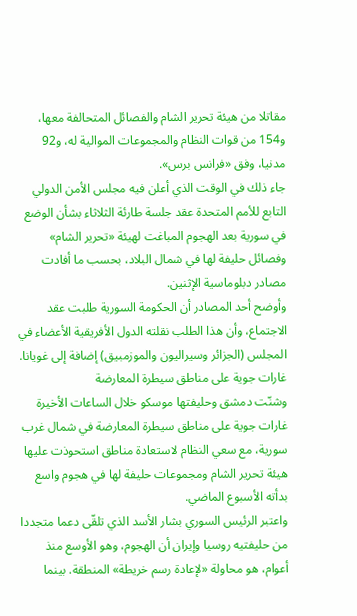مقاتلا من هيئة تحرير الشام والفصائل المتحالفة معها، و154 من قوات النظام والمجموعات الموالية له، و92 مدنيا، وفق «فرانس برس».
جاء ذلك في الوقت الذي أعلن فيه مجلس الأمن الدولي التابع للأمم المتحدة عقد جلسة طارئة الثلاثاء بشأن الوضع في سورية بعد الهجوم المباغت لهيئة «تحرير الشام» وفصائل حليفة لها في شمال البلاد، بحسب ما أفادت مصادر دبلوماسية الإثنين.
وأوضح أحد المصادر أن الحكومة السورية طلبت عقد الاجتماع، وأن هذا الطلب نقلته الدول الأفريقية الأعضاء في المجلس (الجزائر وسيراليون والموزمبيق) إضافة إلى غويانا.
غارات جوية على مناطق سيطرة المعارضة
وشنّت دمشق وحليفتها موسكو خلال الساعات الأخيرة غارات جوية على مناطق سيطرة المعارضة في شمال غرب سورية، مع سعي النظام لاستعادة مناطق استحوذت عليها هيئة تحرير الشام ومجموعات حليفة لها في هجوم واسع بدأته الأسبوع الماضي.
واعتبر الرئيس السوري بشار الأسد الذي تلقّى دعما متجددا من حليفتيه روسيا وإيران أن الهجوم، وهو الأوسع منذ أعوام، هو محاولة «لإعادة رسم خريطة» المنطقة. بينما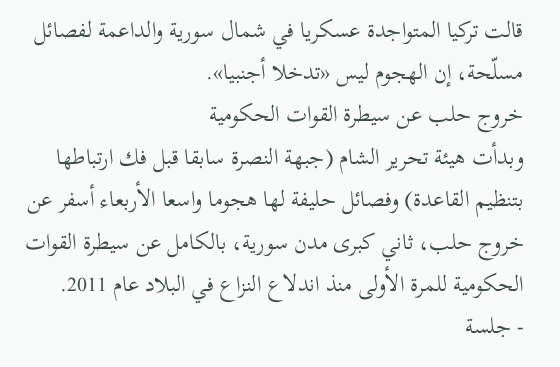قالت تركيا المتواجدة عسكريا في شمال سورية والداعمة لفصائل مسلّحة، إن الهجوم ليس «تدخلا أجنبيا».
خروج حلب عن سيطرة القوات الحكومية
وبدأت هيئة تحرير الشام (جبهة النصرة سابقا قبل فك ارتباطها بتنظيم القاعدة) وفصائل حليفة لها هجوما واسعا الأربعاء أسفر عن خروج حلب، ثاني كبرى مدن سورية، بالكامل عن سيطرة القوات الحكومية للمرة الأولى منذ اندلاع النزاع في البلاد عام 2011.
- جلسة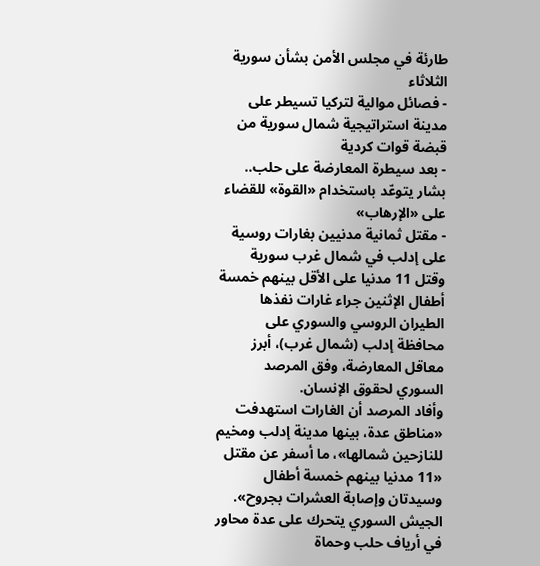طارئة في مجلس الأمن بشأن سورية الثلاثاء
- فصائل موالية لتركيا تسيطر على مدينة استراتيجية شمال سورية من قبضة قوات كردية
- بعد سيطرة المعارضة على حلب.. بشار يتوعّد باستخدام «القوة» للقضاء على «الإرهاب»
- مقتل ثمانية مدنيين بغارات روسية على إدلب في شمال غرب سورية
وقتل 11 مدنيا على الأقل بينهم خمسة أطفال الإثنين جراء غارات نفذها الطيران الروسي والسوري على محافظة إدلب (شمال غرب)، أبرز معاقل المعارضة، وفق المرصد السوري لحقوق الإنسان.
وأفاد المرصد أن الغارات استهدفت «مناطق عدة، بينها مدينة إدلب ومخيم للنازحين شمالها»، ما أسفر عن مقتل «11 مدنيا بينهم خمسة أطفال وسيدتان وإصابة العشرات بجروح».
الجيش السوري يتحرك على عدة محاور في أرياف حلب وحماة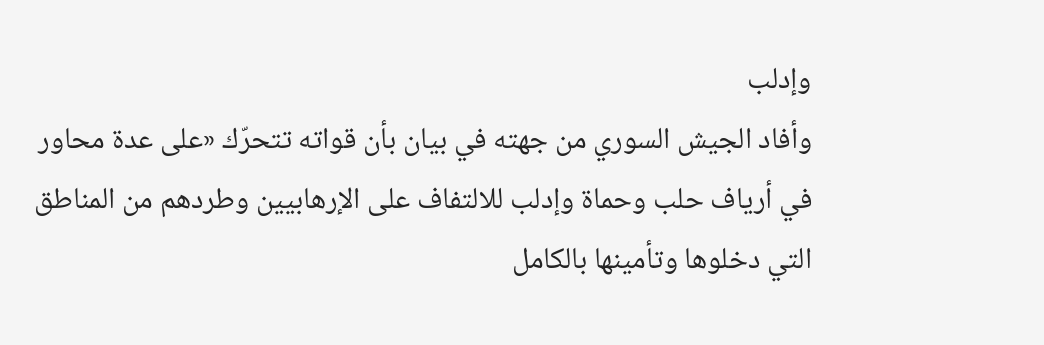وإدلب
وأفاد الجيش السوري من جهته في بيان بأن قواته تتحرّك «على عدة محاور في أرياف حلب وحماة وإدلب للالتفاف على الإرهابيين وطردهم من المناطق التي دخلوها وتأمينها بالكامل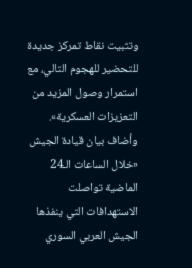وتثبيت نقاط تمركز جديدة للتحضير للهجوم التالي، مع استمرار وصول المزيد من التعزيزات العسكرية».
وأضاف بيان قيادة الجيش «خلال الساعات الـ24 الماضية تواصلت الاستهدافات التي ينفذها الجيش العربي السوري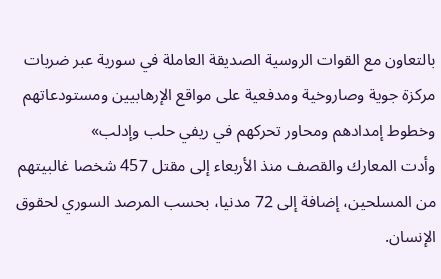بالتعاون مع القوات الروسية الصديقة العاملة في سورية عبر ضربات مركزة جوية وصاروخية ومدفعية على مواقع الإرهابيين ومستودعاتهم وخطوط إمدادهم ومحاور تحركهم في ريفي حلب وإدلب»
وأدت المعارك والقصف منذ الأربعاء إلى مقتل 457 شخصا غالبيتهم من المسلحين، إضافة إلى 72 مدنيا، بحسب المرصد السوري لحقوق الإنسان.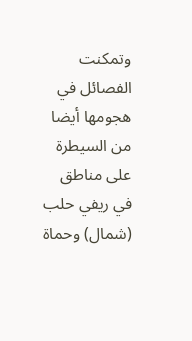وتمكنت الفصائل في هجومها أيضا من السيطرة على مناطق في ريفي حلب (شمال) وحماة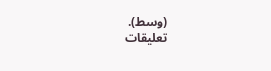(وسط).
تعليقات